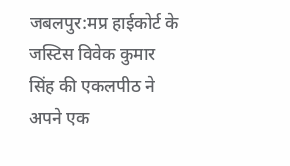जबलपुर:मप्र हाईकोर्ट के जस्टिस विवेक कुमार सिंह की एकलपीठ ने अपने एक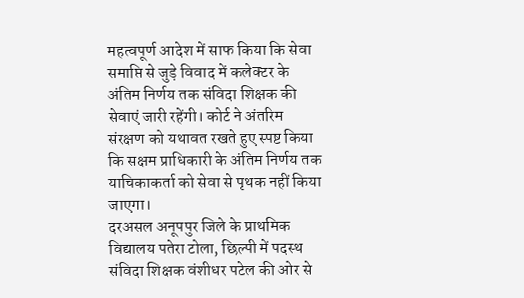महत्वपूर्ण आदेश में साफ किया कि सेवा समाप्ति से जुड़े विवाद में कलेक्टर के अंतिम निर्णय तक संविदा शिक्षक की सेवाएं जारी रहेंगी। कोर्ट ने अंतरिम संरक्षण को यथावत रखते हुए स्पष्ट किया कि सक्षम प्राधिकारी के अंतिम निर्णय तक याचिकाकर्ता को सेवा से पृथक नहीं किया जाएगा।
दरअसल अनूपपुर जिले के प्राथमिक विद्यालय पतेरा टोला, छिल्पी में पदस्थ संविदा शिक्षक वंशीधर पटेल की ओर से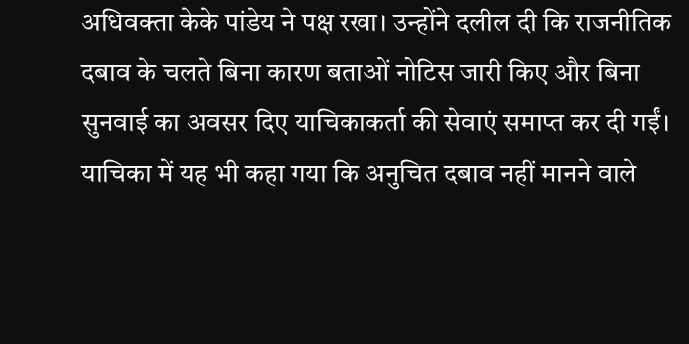अधिवक्ता केके पांडेय ने पक्ष रखा। उन्होंने दलील दी कि राजनीतिक दबाव के चलते बिना कारण बताओं नोटिस जारी किए और बिना सुनवाई का अवसर दिए याचिकाकर्ता की सेवाएं समाप्त कर दी गईं। याचिका में यह भी कहा गया कि अनुचित दबाव नहीं मानने वाले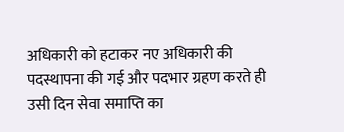अधिकारी को हटाकर नए अधिकारी की पदस्थापना की गई और पदभार ग्रहण करते ही उसी दिन सेवा समाप्ति का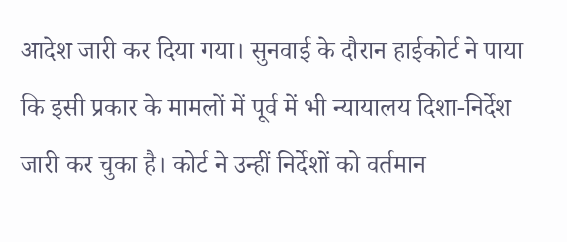आदेश जारी कर दिया गया। सुनवाई के दौरान हाईकोर्ट ने पाया कि इसी प्रकार के मामलों में पूर्व में भी न्यायालय दिशा-निर्देश जारी कर चुका है। कोर्ट ने उन्हीं निर्देशों को वर्तमान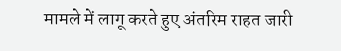मामले में लागू करते हुए अंतरिम राहत जारी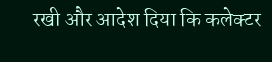रखी और आदेश दिया कि कलेक्टर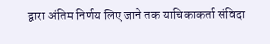द्वारा अंतिम निर्णय लिए जाने तक याचिकाकर्ता संविदा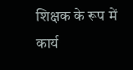शिक्षक के रूप में कार्य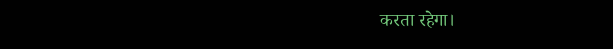करता रहेगा।